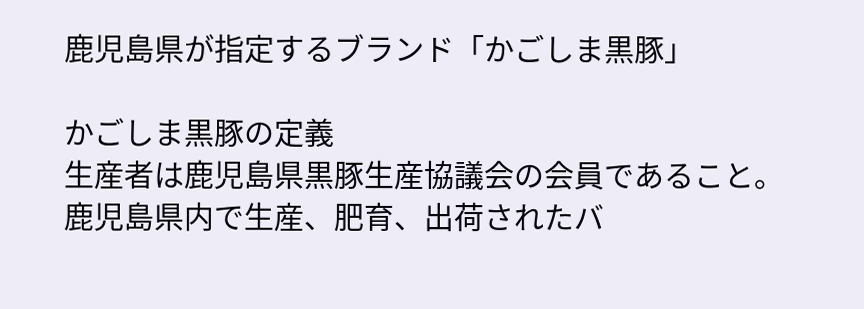鹿児島県が指定するブランド「かごしま黒豚」

かごしま黒豚の定義
生産者は鹿児島県黒豚生産協議会の会員であること。
鹿児島県内で生産、肥育、出荷されたバ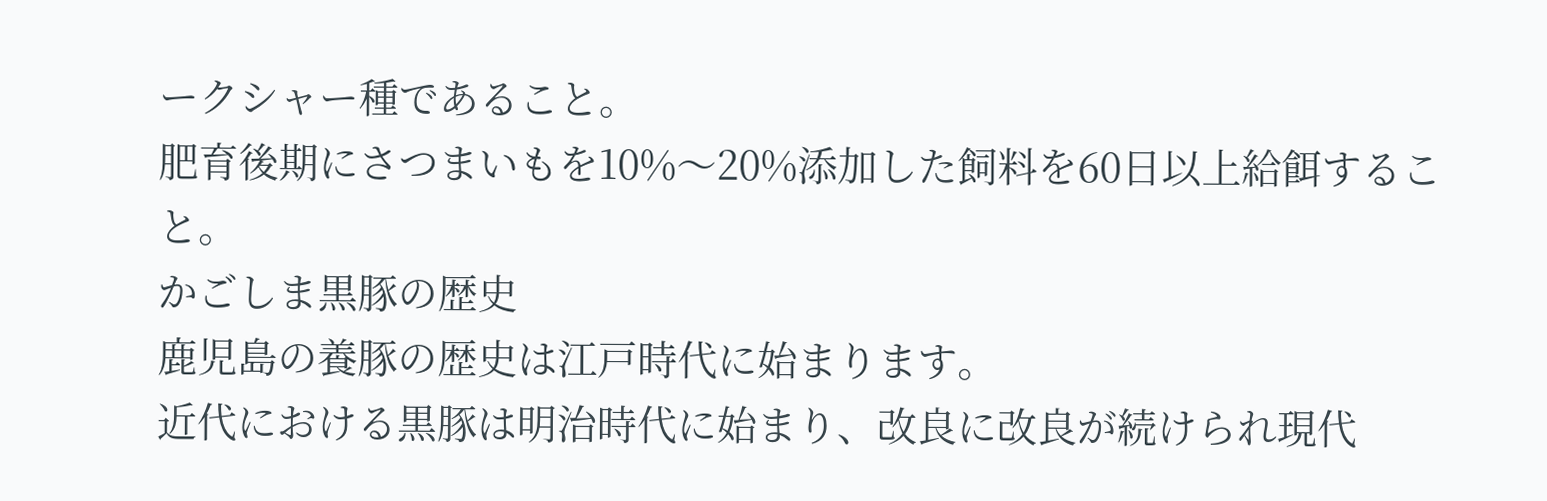ークシャー種であること。
肥育後期にさつまいもを10%〜20%添加した飼料を60日以上給餌すること。
かごしま黒豚の歴史
鹿児島の養豚の歴史は江戸時代に始まります。
近代における黒豚は明治時代に始まり、改良に改良が続けられ現代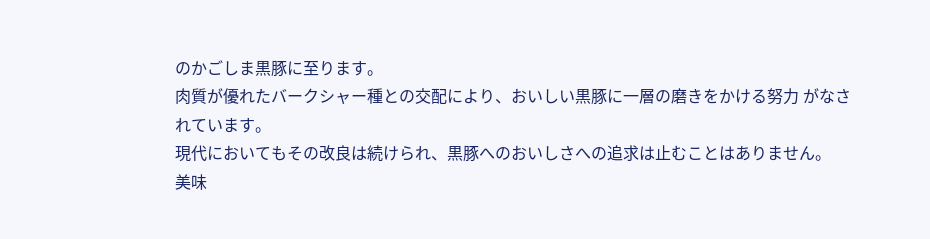のかごしま黒豚に至ります。
肉質が優れたバークシャー種との交配により、おいしい黒豚に一層の磨きをかける努力 がなされています。
現代においてもその改良は続けられ、黒豚へのおいしさへの追求は止むことはありません。
美味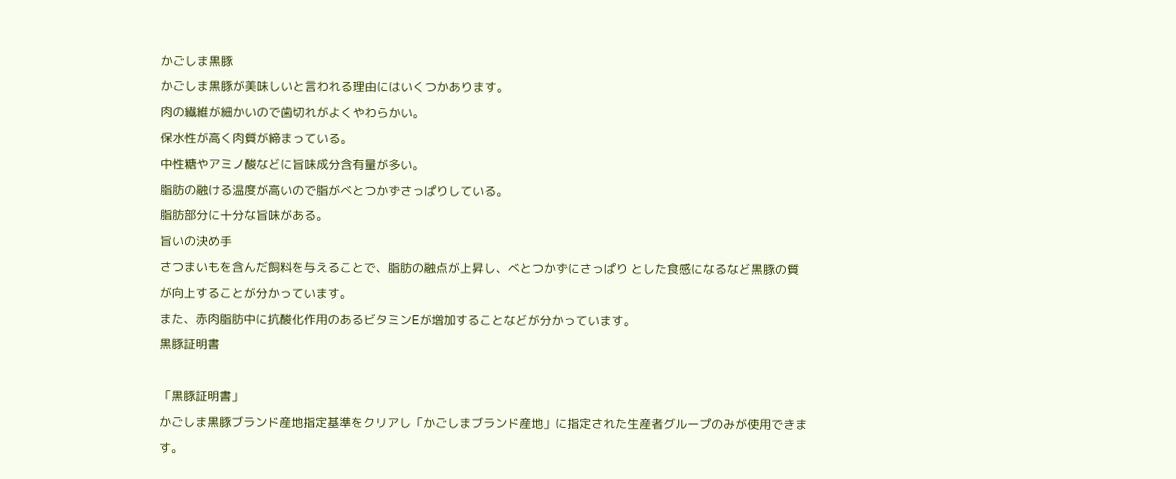かごしま黒豚
かごしま黒豚が美味しいと言われる理由にはいくつかあります。
肉の繊維が細かいので歯切れがよくやわらかい。
保水性が高く肉質が締まっている。
中性糖やアミノ酸などに旨味成分含有量が多い。
脂肪の融ける温度が高いので脂がべとつかずさっぱりしている。
脂肪部分に十分な旨味がある。
旨いの決め手
さつまいもを含んだ飼料を与えることで、脂肪の融点が上昇し、べとつかずにさっぱり とした食感になるなど黒豚の質が向上することが分かっています。
また、赤肉脂肪中に抗酸化作用のあるビタミンEが増加することなどが分かっています。
黒豚証明書

「黒豚証明書」
かごしま黒豚ブランド産地指定基準をクリアし「かごしまブランド産地」に指定された生産者グループのみが使用できます。